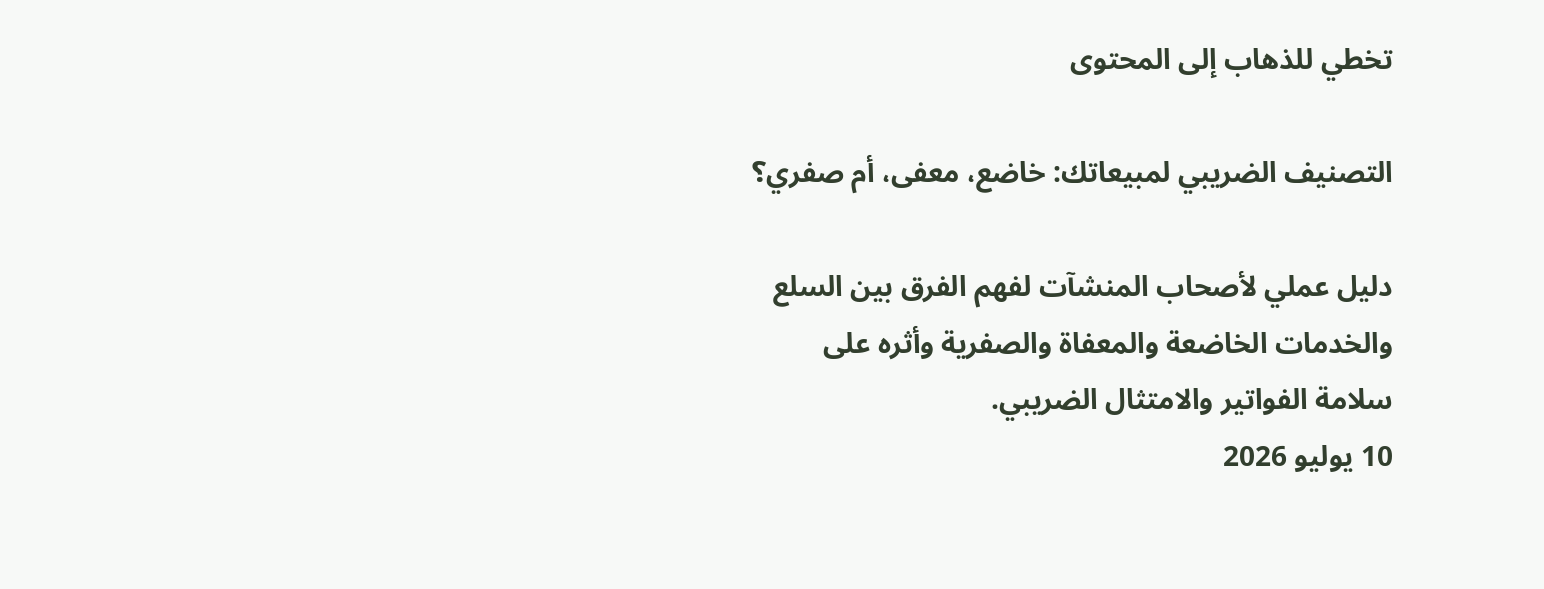تخطي للذهاب إلى المحتوى

التصنيف الضريبي لمبيعاتك: خاضع، معفى، أم صفري؟

دليل عملي لأصحاب المنشآت لفهم الفرق بين السلع والخدمات الخاضعة والمعفاة والصفرية وأثره على سلامة الفواتير والامتثال الضريبي.
10 يوليو 2026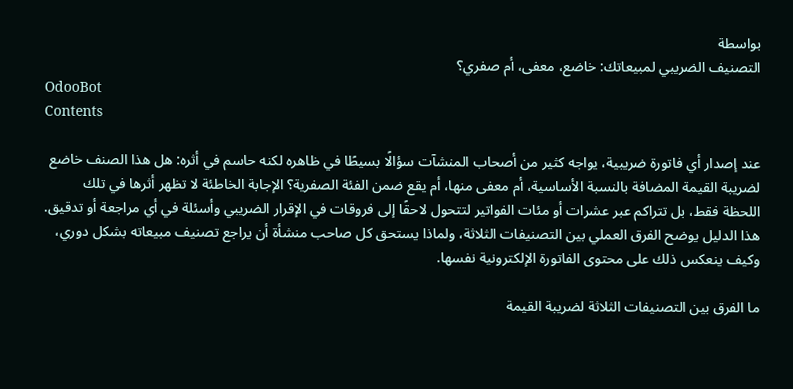بواسطة
التصنيف الضريبي لمبيعاتك: خاضع، معفى، أم صفري؟
OdooBot
Contents

عند إصدار أي فاتورة ضريبية، يواجه كثير من أصحاب المنشآت سؤالًا بسيطًا في ظاهره لكنه حاسم في أثره: هل هذا الصنف خاضع لضريبة القيمة المضافة بالنسبة الأساسية، أم معفى منها، أم يقع ضمن الفئة الصفرية؟ الإجابة الخاطئة لا تظهر أثرها في تلك اللحظة فقط، بل تتراكم عبر عشرات أو مئات الفواتير لتتحول لاحقًا إلى فروقات في الإقرار الضريبي وأسئلة في أي مراجعة أو تدقيق. هذا الدليل يوضح الفرق العملي بين التصنيفات الثلاثة، ولماذا يستحق كل صاحب منشأة أن يراجع تصنيف مبيعاته بشكل دوري، وكيف ينعكس ذلك على محتوى الفاتورة الإلكترونية نفسها.

ما الفرق بين التصنيفات الثلاثة لضريبة القيمة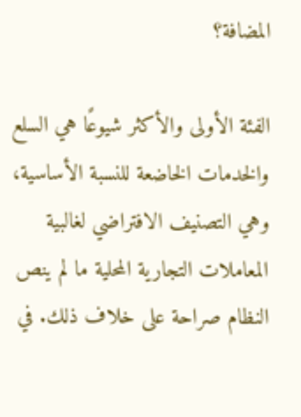المضافة؟

الفئة الأولى والأكثر شيوعًا هي السلع والخدمات الخاضعة للنسبة الأساسية، وهي التصنيف الافتراضي لغالبية المعاملات التجارية المحلية ما لم ينص النظام صراحة على خلاف ذلك. في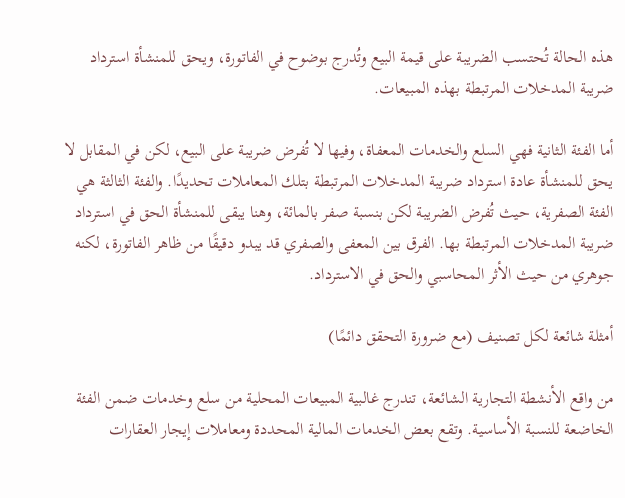هذه الحالة تُحتسب الضريبة على قيمة البيع وتُدرج بوضوح في الفاتورة، ويحق للمنشأة استرداد ضريبة المدخلات المرتبطة بهذه المبيعات.

أما الفئة الثانية فهي السلع والخدمات المعفاة، وفيها لا تُفرض ضريبة على البيع، لكن في المقابل لا يحق للمنشأة عادة استرداد ضريبة المدخلات المرتبطة بتلك المعاملات تحديدًا. والفئة الثالثة هي الفئة الصفرية، حيث تُفرض الضريبة لكن بنسبة صفر بالمائة، وهنا يبقى للمنشأة الحق في استرداد ضريبة المدخلات المرتبطة بها. الفرق بين المعفى والصفري قد يبدو دقيقًا من ظاهر الفاتورة، لكنه جوهري من حيث الأثر المحاسبي والحق في الاسترداد.

أمثلة شائعة لكل تصنيف (مع ضرورة التحقق دائمًا)

من واقع الأنشطة التجارية الشائعة، تندرج غالبية المبيعات المحلية من سلع وخدمات ضمن الفئة الخاضعة للنسبة الأساسية. وتقع بعض الخدمات المالية المحددة ومعاملات إيجار العقارات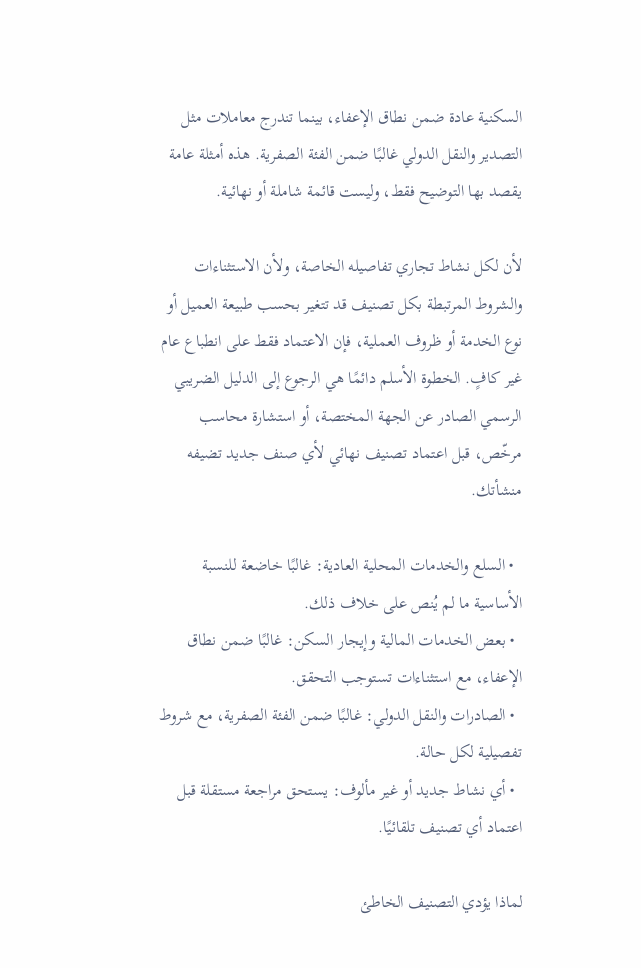السكنية عادة ضمن نطاق الإعفاء، بينما تندرج معاملات مثل التصدير والنقل الدولي غالبًا ضمن الفئة الصفرية. هذه أمثلة عامة يقصد بها التوضيح فقط، وليست قائمة شاملة أو نهائية.

لأن لكل نشاط تجاري تفاصيله الخاصة، ولأن الاستثناءات والشروط المرتبطة بكل تصنيف قد تتغير بحسب طبيعة العميل أو نوع الخدمة أو ظروف العملية، فإن الاعتماد فقط على انطباع عام غير كافٍ. الخطوة الأسلم دائمًا هي الرجوع إلى الدليل الضريبي الرسمي الصادر عن الجهة المختصة، أو استشارة محاسب مرخّص، قبل اعتماد تصنيف نهائي لأي صنف جديد تضيفه منشأتك.

  • السلع والخدمات المحلية العادية: غالبًا خاضعة للنسبة الأساسية ما لم يُنص على خلاف ذلك.
  • بعض الخدمات المالية وإيجار السكن: غالبًا ضمن نطاق الإعفاء، مع استثناءات تستوجب التحقق.
  • الصادرات والنقل الدولي: غالبًا ضمن الفئة الصفرية، مع شروط تفصيلية لكل حالة.
  • أي نشاط جديد أو غير مألوف: يستحق مراجعة مستقلة قبل اعتماد أي تصنيف تلقائيًا.

لماذا يؤدي التصنيف الخاطئ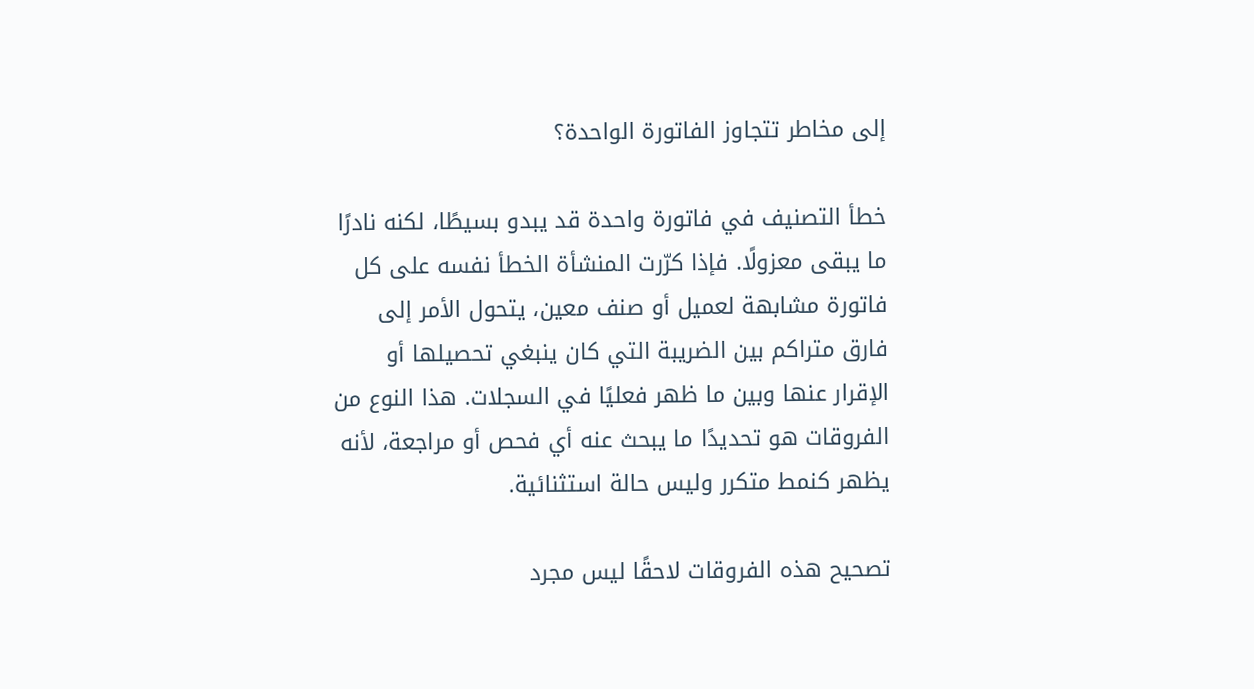إلى مخاطر تتجاوز الفاتورة الواحدة؟

خطأ التصنيف في فاتورة واحدة قد يبدو بسيطًا، لكنه نادرًا ما يبقى معزولًا. فإذا كرّرت المنشأة الخطأ نفسه على كل فاتورة مشابهة لعميل أو صنف معين، يتحول الأمر إلى فارق متراكم بين الضريبة التي كان ينبغي تحصيلها أو الإقرار عنها وبين ما ظهر فعليًا في السجلات. هذا النوع من الفروقات هو تحديدًا ما يبحث عنه أي فحص أو مراجعة، لأنه يظهر كنمط متكرر وليس حالة استثنائية.

تصحيح هذه الفروقات لاحقًا ليس مجرد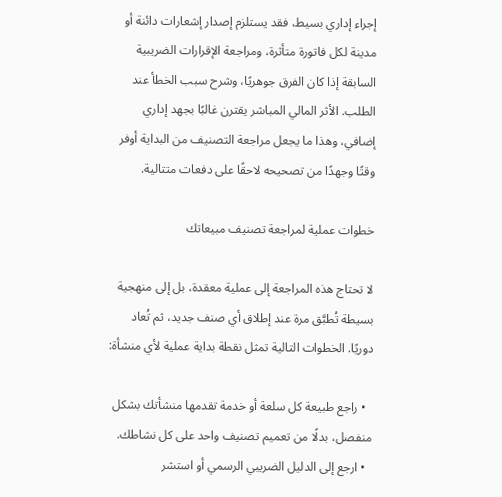إجراء إداري بسيط، فقد يستلزم إصدار إشعارات دائنة أو مدينة لكل فاتورة متأثرة، ومراجعة الإقرارات الضريبية السابقة إذا كان الفرق جوهريًا، وشرح سبب الخطأ عند الطلب. الأثر المالي المباشر يقترن غالبًا بجهد إداري إضافي، وهذا ما يجعل مراجعة التصنيف من البداية أوفر وقتًا وجهدًا من تصحيحه لاحقًا على دفعات متتالية.

خطوات عملية لمراجعة تصنيف مبيعاتك

لا تحتاج هذه المراجعة إلى عملية معقدة، بل إلى منهجية بسيطة تُطبَّق مرة عند إطلاق أي صنف جديد، ثم تُعاد دوريًا. الخطوات التالية تمثل نقطة بداية عملية لأي منشأة:

  • راجع طبيعة كل سلعة أو خدمة تقدمها منشأتك بشكل منفصل، بدلًا من تعميم تصنيف واحد على كل نشاطك.
  • ارجع إلى الدليل الضريبي الرسمي أو استشر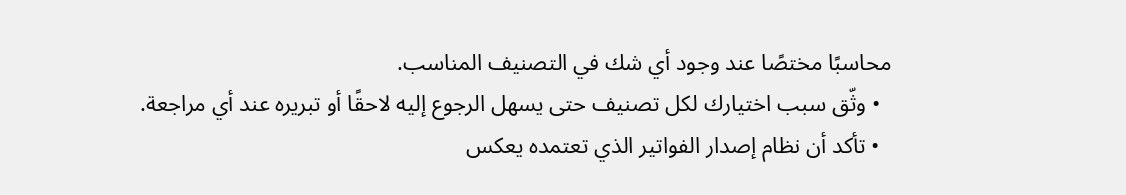محاسبًا مختصًا عند وجود أي شك في التصنيف المناسب.
  • وثّق سبب اختيارك لكل تصنيف حتى يسهل الرجوع إليه لاحقًا أو تبريره عند أي مراجعة.
  • تأكد أن نظام إصدار الفواتير الذي تعتمده يعكس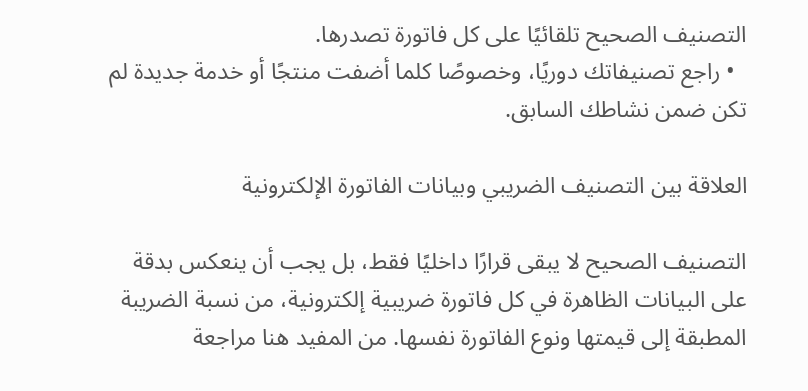التصنيف الصحيح تلقائيًا على كل فاتورة تصدرها.
  • راجع تصنيفاتك دوريًا، وخصوصًا كلما أضفت منتجًا أو خدمة جديدة لم تكن ضمن نشاطك السابق.

العلاقة بين التصنيف الضريبي وبيانات الفاتورة الإلكترونية

التصنيف الصحيح لا يبقى قرارًا داخليًا فقط، بل يجب أن ينعكس بدقة على البيانات الظاهرة في كل فاتورة ضريبية إلكترونية، من نسبة الضريبة المطبقة إلى قيمتها ونوع الفاتورة نفسها. من المفيد هنا مراجعة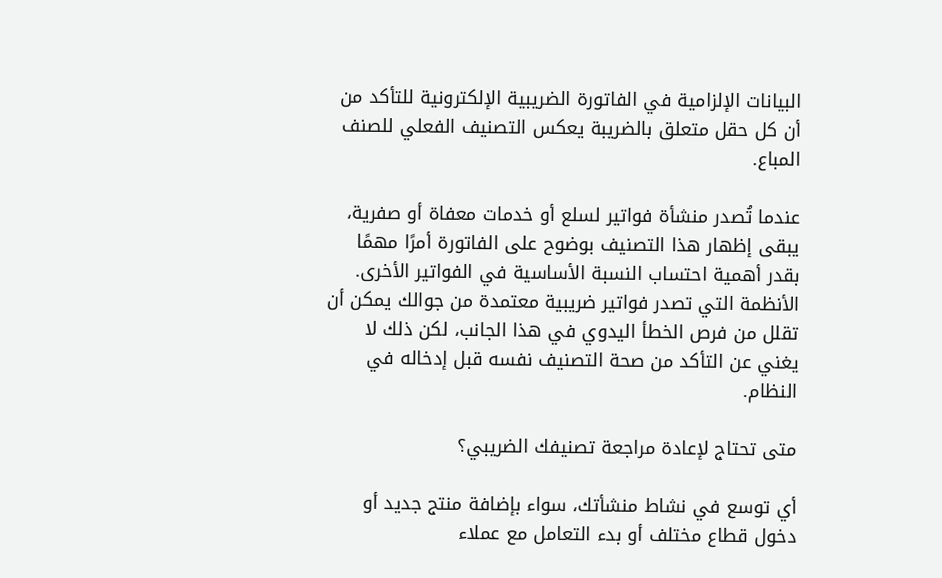البيانات الإلزامية في الفاتورة الضريبية الإلكترونية للتأكد من أن كل حقل متعلق بالضريبة يعكس التصنيف الفعلي للصنف المباع.

عندما تُصدر منشأة فواتير لسلع أو خدمات معفاة أو صفرية، يبقى إظهار هذا التصنيف بوضوح على الفاتورة أمرًا مهمًا بقدر أهمية احتساب النسبة الأساسية في الفواتير الأخرى. الأنظمة التي تصدر فواتير ضريبية معتمدة من جوالك يمكن أن تقلل من فرص الخطأ اليدوي في هذا الجانب، لكن ذلك لا يغني عن التأكد من صحة التصنيف نفسه قبل إدخاله في النظام.

متى تحتاج لإعادة مراجعة تصنيفك الضريبي؟

أي توسع في نشاط منشأتك، سواء بإضافة منتج جديد أو دخول قطاع مختلف أو بدء التعامل مع عملاء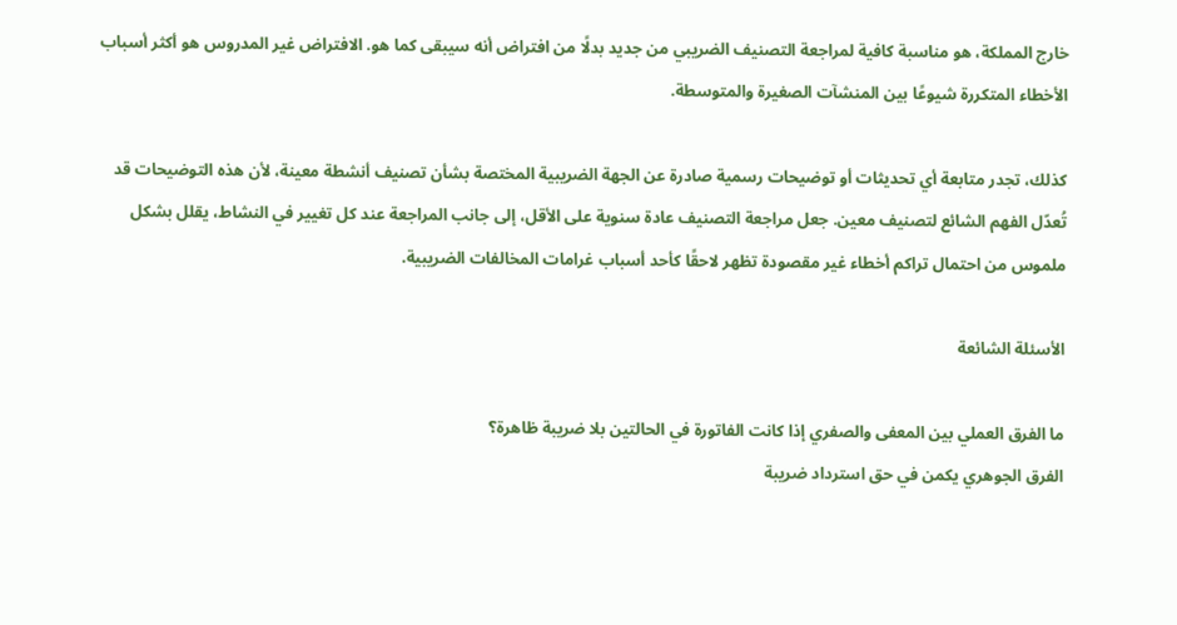خارج المملكة، هو مناسبة كافية لمراجعة التصنيف الضريبي من جديد بدلًا من افتراض أنه سيبقى كما هو. الافتراض غير المدروس هو أكثر أسباب الأخطاء المتكررة شيوعًا بين المنشآت الصغيرة والمتوسطة.

كذلك، تجدر متابعة أي تحديثات أو توضيحات رسمية صادرة عن الجهة الضريبية المختصة بشأن تصنيف أنشطة معينة، لأن هذه التوضيحات قد تُعدّل الفهم الشائع لتصنيف معين. جعل مراجعة التصنيف عادة سنوية على الأقل، إلى جانب المراجعة عند كل تغيير في النشاط، يقلل بشكل ملموس من احتمال تراكم أخطاء غير مقصودة تظهر لاحقًا كأحد أسباب غرامات المخالفات الضريبية.

الأسئلة الشائعة

ما الفرق العملي بين المعفى والصفري إذا كانت الفاتورة في الحالتين بلا ضريبة ظاهرة؟
الفرق الجوهري يكمن في حق استرداد ضريبة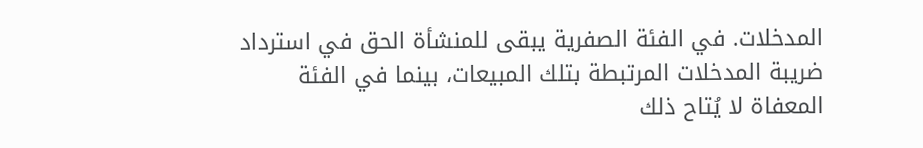المدخلات. في الفئة الصفرية يبقى للمنشأة الحق في استرداد ضريبة المدخلات المرتبطة بتلك المبيعات، بينما في الفئة المعفاة لا يُتاح ذلك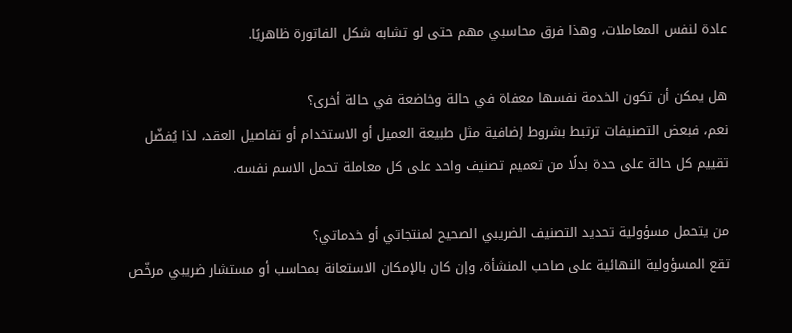عادة لنفس المعاملات، وهذا فرق محاسبي مهم حتى لو تشابه شكل الفاتورة ظاهريًا.

هل يمكن أن تكون الخدمة نفسها معفاة في حالة وخاضعة في حالة أخرى؟
نعم، فبعض التصنيفات ترتبط بشروط إضافية مثل طبيعة العميل أو الاستخدام أو تفاصيل العقد، لذا يُفضّل تقييم كل حالة على حدة بدلًا من تعميم تصنيف واحد على كل معاملة تحمل الاسم نفسه.

من يتحمل مسؤولية تحديد التصنيف الضريبي الصحيح لمنتجاتي أو خدماتي؟
تقع المسؤولية النهائية على صاحب المنشأة، وإن كان بالإمكان الاستعانة بمحاسب أو مستشار ضريبي مرخّص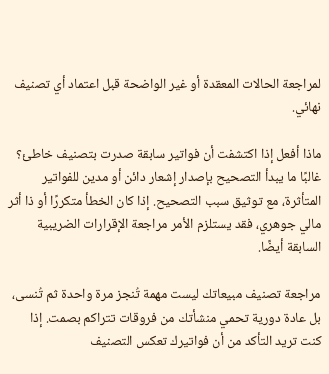لمراجعة الحالات المعقدة أو غير الواضحة قبل اعتماد أي تصنيف نهائي.

ماذا أفعل إذا اكتشفت أن فواتير سابقة صدرت بتصنيف خاطئ؟
غالبًا ما يبدأ التصحيح بإصدار إشعار دائن أو مدين للفواتير المتأثرة، مع توثيق سبب التصحيح. إذا كان الخطأ متكررًا أو ذا أثر مالي جوهري، فقد يستلزم الأمر مراجعة الإقرارات الضريبية السابقة أيضًا.

مراجعة تصنيف مبيعاتك ليست مهمة تُنجز مرة واحدة ثم تُنسى، بل عادة دورية تحمي منشأتك من فروقات تتراكم بصمت. إذا كنت تريد التأكد من أن فواتيرك تعكس التصنيف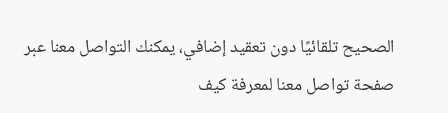الصحيح تلقائيًا دون تعقيد إضافي، يمكنك التواصل معنا عبر صفحة تواصل معنا لمعرفة كيف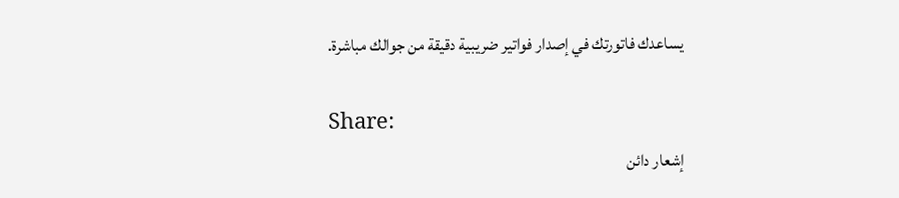يساعدك فاتورتك في إصدار فواتير ضريبية دقيقة من جوالك مباشرة.

Share:
إشعار دائن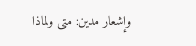وإشعار مدين: متى ولماذا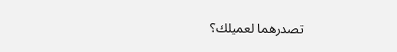تصدرهما لعميلك؟